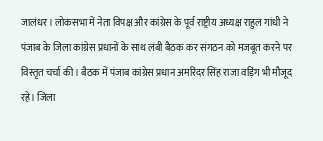जालंधर। लोकसभा में नेता विपक्ष और कांग्रेस के पूर्व राष्ट्रीय अध्यक्ष राहुल गांधी ने पंजाब के जिला कांग्रेस प्रधानों के साथ लंबी बैठक कर संगठन को मजबूत करने पर विस्तृत चर्चा की। बैठक में पंजाब कांग्रेस प्रधान अमरिंदर सिंह राजा वड़िंग भी मौजूद रहे। जिला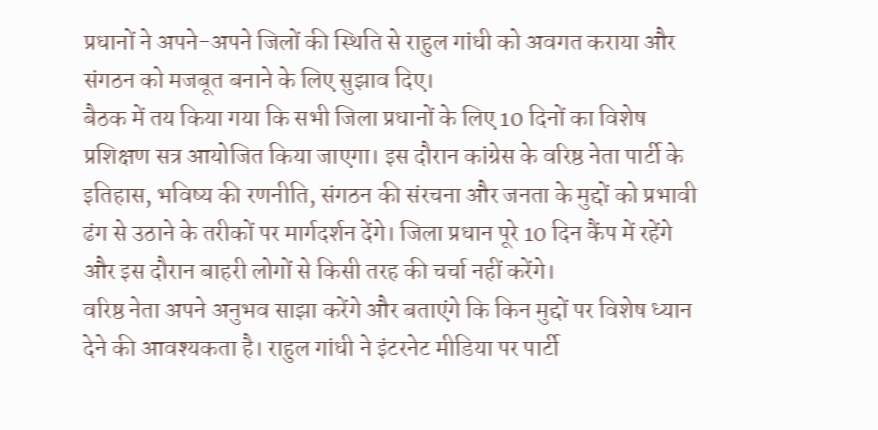प्रधानों ने अपने-अपने जिलों की स्थिति से राहुल गांधी को अवगत कराया और संगठन को मजबूत बनाने के लिए सुझाव दिए।
बैठक में तय किया गया कि सभी जिला प्रधानों के लिए 10 दिनों का विशेष प्रशिक्षण सत्र आयोजित किया जाएगा। इस दौरान कांग्रेस के वरिष्ठ नेता पार्टी के इतिहास, भविष्य की रणनीति, संगठन की संरचना और जनता के मुद्दों को प्रभावी ढंग से उठाने के तरीकों पर मार्गदर्शन देंगे। जिला प्रधान पूरे 10 दिन कैंप में रहेंगे और इस दौरान बाहरी लोगों से किसी तरह की चर्चा नहीं करेंगे।
वरिष्ठ नेता अपने अनुभव साझा करेंगे और बताएंगे कि किन मुद्दों पर विशेष ध्यान देने की आवश्यकता है। राहुल गांधी ने इंटरनेट मीडिया पर पार्टी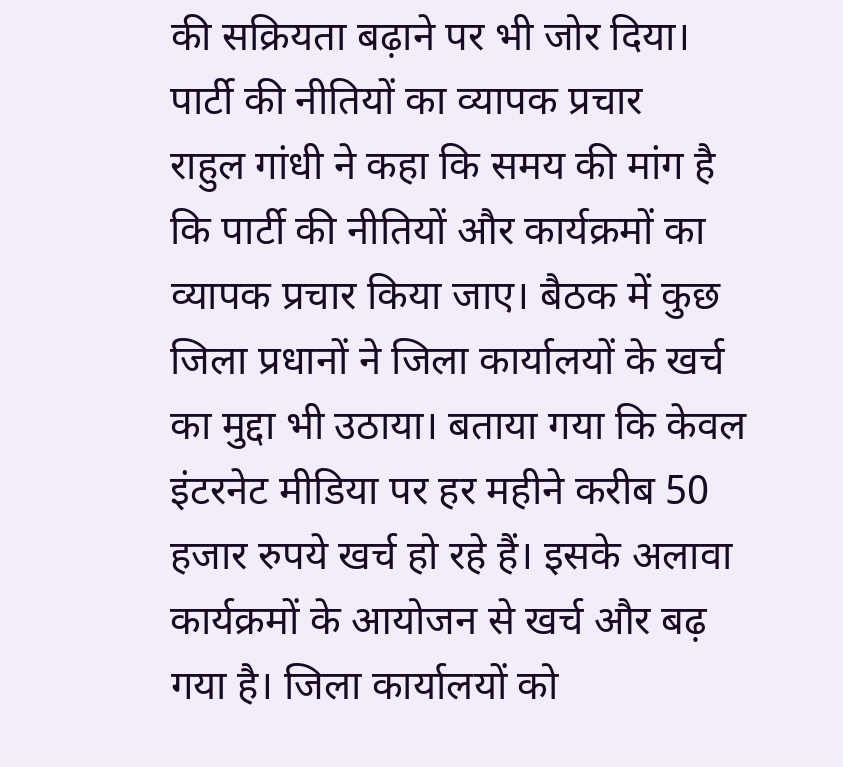की सक्रियता बढ़ाने पर भी जोर दिया।
पार्टी की नीतियों का व्यापक प्रचार
राहुल गांधी ने कहा कि समय की मांग है कि पार्टी की नीतियों और कार्यक्रमों का व्यापक प्रचार किया जाए। बैठक में कुछ जिला प्रधानों ने जिला कार्यालयों के खर्च का मुद्दा भी उठाया। बताया गया कि केवल इंटरनेट मीडिया पर हर महीने करीब 50 हजार रुपये खर्च हो रहे हैं। इसके अलावा कार्यक्रमों के आयोजन से खर्च और बढ़ गया है। जिला कार्यालयों को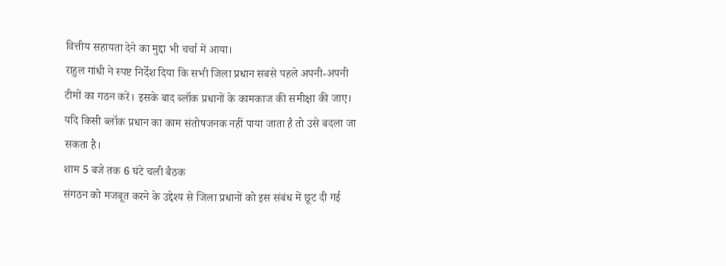वित्तीय सहायता देने का मुद्दा भी चर्चा में आया।
राहुल गांधी ने स्पष्ट निर्देश दिया कि सभी जिला प्रधान सबसे पहले अपनी-अपनी टीमों का गठन करें। इसके बाद ब्लॉक प्रधानों के कामकाज की समीक्षा की जाए। यदि किसी ब्लॉक प्रधान का काम संतोषजनक नहीं पाया जाता है तो उसे बदला जा सकता है।
शाम 5 बजे तक 6 घंटे चली बैठक
संगठन को मजबूत करने के उद्देश्य से जिला प्रधानों को इस संबंध में छूट दी गई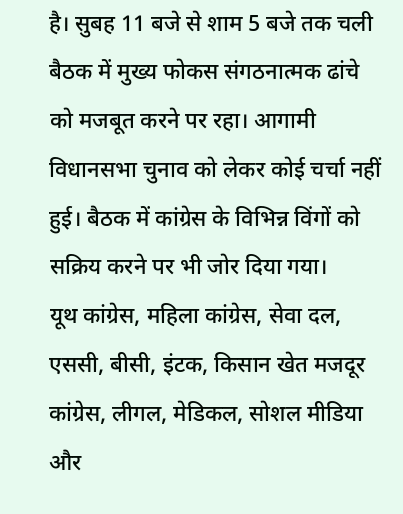है। सुबह 11 बजे से शाम 5 बजे तक चली बैठक में मुख्य फोकस संगठनात्मक ढांचे को मजबूत करने पर रहा। आगामी विधानसभा चुनाव को लेकर कोई चर्चा नहीं हुई। बैठक में कांग्रेस के विभिन्न विंगों को सक्रिय करने पर भी जोर दिया गया।
यूथ कांग्रेस, महिला कांग्रेस, सेवा दल, एससी, बीसी, इंटक, किसान खेत मजदूर कांग्रेस, लीगल, मेडिकल, सोशल मीडिया और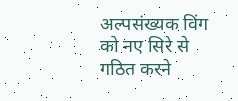अल्पसंख्यक विंग को नए सिरे से गठित करने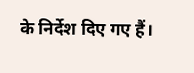के निर्देश दिए गए हैं।